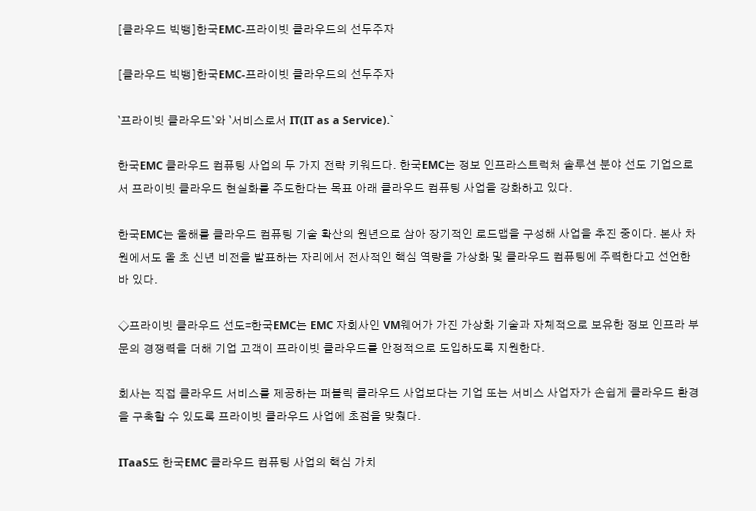[클라우드 빅뱅]한국EMC-프라이빗 클라우드의 선두주자

[클라우드 빅뱅]한국EMC-프라이빗 클라우드의 선두주자

`프라이빗 클라우드`와 `서비스로서 IT(IT as a Service).`

한국EMC 클라우드 컴퓨팅 사업의 두 가지 전략 키워드다. 한국EMC는 정보 인프라스트럭처 솔루션 분야 선도 기업으로서 프라이빗 클라우드 현실화를 주도한다는 목표 아래 클라우드 컴퓨팅 사업을 강화하고 있다.

한국EMC는 올해를 클라우드 컴퓨팅 기술 확산의 원년으로 삼아 장기적인 로드맵을 구성해 사업을 추진 중이다. 본사 차원에서도 올 초 신년 비전을 발표하는 자리에서 전사적인 핵심 역량을 가상화 및 클라우드 컴퓨팅에 주력한다고 선언한 바 있다.

◇프라이빗 클라우드 선도=한국EMC는 EMC 자회사인 VM웨어가 가진 가상화 기술과 자체적으로 보유한 정보 인프라 부문의 경쟁력을 더해 기업 고객이 프라이빗 클라우드를 안정적으로 도입하도록 지원한다.

회사는 직접 클라우드 서비스를 제공하는 퍼블릭 클라우드 사업보다는 기업 또는 서비스 사업자가 손쉽게 클라우드 환경을 구축할 수 있도록 프라이빗 클라우드 사업에 초점을 맞췄다.

ITaaS도 한국EMC 클라우드 컴퓨팅 사업의 핵심 가치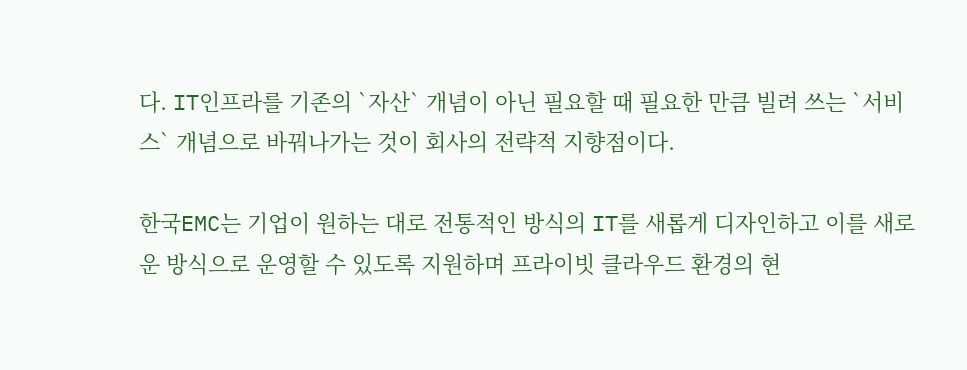다. IT인프라를 기존의 `자산` 개념이 아닌 필요할 때 필요한 만큼 빌려 쓰는 `서비스` 개념으로 바꿔나가는 것이 회사의 전략적 지향점이다.

한국EMC는 기업이 원하는 대로 전통적인 방식의 IT를 새롭게 디자인하고 이를 새로운 방식으로 운영할 수 있도록 지원하며 프라이빗 클라우드 환경의 현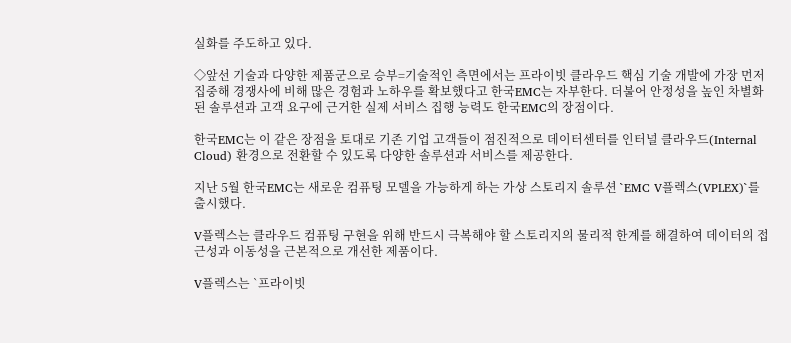실화를 주도하고 있다.

◇앞선 기술과 다양한 제품군으로 승부=기술적인 측면에서는 프라이빗 클라우드 핵심 기술 개발에 가장 먼저 집중해 경쟁사에 비해 많은 경험과 노하우를 확보했다고 한국EMC는 자부한다. 더불어 안정성을 높인 차별화된 솔루션과 고객 요구에 근거한 실제 서비스 집행 능력도 한국EMC의 장점이다.

한국EMC는 이 같은 장점을 토대로 기존 기업 고객들이 점진적으로 데이터센터를 인터널 클라우드(Internal Cloud) 환경으로 전환할 수 있도록 다양한 솔루션과 서비스를 제공한다.

지난 5월 한국EMC는 새로운 컴퓨팅 모델을 가능하게 하는 가상 스토리지 솔루션 `EMC V플렉스(VPLEX)`를 출시했다.

V플렉스는 클라우드 컴퓨팅 구현을 위해 반드시 극복해야 할 스토리지의 물리적 한계를 해결하여 데이터의 접근성과 이동성을 근본적으로 개선한 제품이다.

V플렉스는 `프라이빗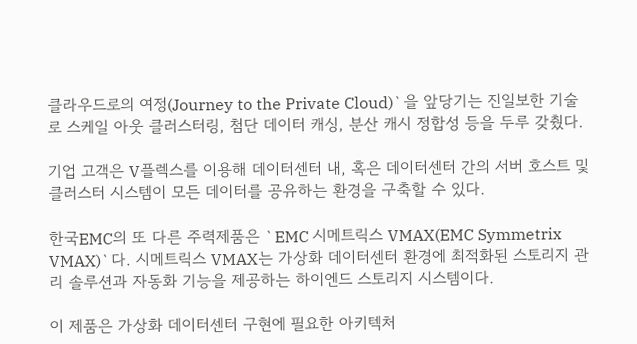클라우드로의 여정(Journey to the Private Cloud)`을 앞당기는 진일보한 기술로 스케일 아웃 클러스터링, 첨단 데이터 캐싱, 분산 캐시 정합성 등을 두루 갖췄다.

기업 고객은 V플렉스를 이용해 데이터센터 내, 혹은 데이터센터 간의 서버 호스트 및 클러스터 시스템이 모든 데이터를 공유하는 환경을 구축할 수 있다.

한국EMC의 또 다른 주력제품은 `EMC 시메트릭스 VMAX(EMC Symmetrix VMAX)`다. 시메트릭스 VMAX는 가상화 데이터센터 환경에 최적화된 스토리지 관리 솔루션과 자동화 기능을 제공하는 하이엔드 스토리지 시스템이다.

이 제품은 가상화 데이터센터 구현에 필요한 아키텍처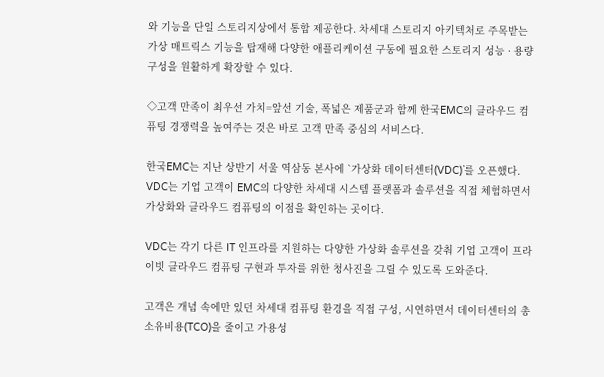와 기능을 단일 스토리지상에서 통합 제공한다. 차세대 스토리지 아키텍처로 주목받는 가상 매트릭스 기능을 탑재해 다양한 애플리케이션 구동에 필요한 스토리지 성능 · 용량 구성을 원활하게 확장할 수 있다.

◇고객 만족이 최우선 가치=앞선 기술, 폭넓은 제품군과 함께 한국EMC의 클라우드 컴퓨팅 경쟁력을 높여주는 것은 바로 고객 만족 중심의 서비스다.

한국EMC는 지난 상반기 서울 역삼동 본사에 `가상화 데이터센터(VDC)`를 오픈했다. VDC는 기업 고객이 EMC의 다양한 차세대 시스템 플랫폼과 솔루션을 직접 체험하면서 가상화와 클라우드 컴퓨팅의 이점을 확인하는 곳이다.

VDC는 각기 다른 IT 인프라를 지원하는 다양한 가상화 솔루션을 갖춰 기업 고객이 프라이빗 클라우드 컴퓨팅 구현과 투자를 위한 청사진을 그릴 수 있도록 도와준다.

고객은 개념 속에만 있던 차세대 컴퓨팅 환경을 직접 구성, 시연하면서 데이터센터의 총소유비용(TCO)을 줄이고 가용성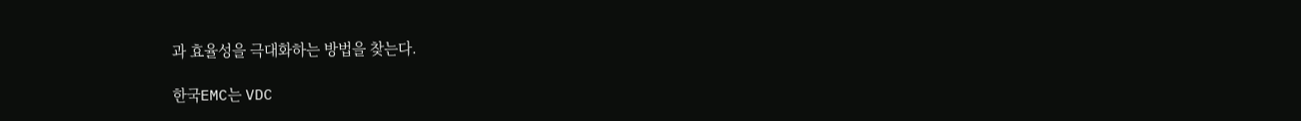과 효율성을 극대화하는 방법을 찾는다.

한국EMC는 VDC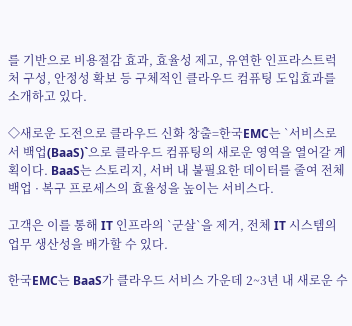를 기반으로 비용절감 효과, 효율성 제고, 유연한 인프라스트럭처 구성, 안정성 확보 등 구체적인 클라우드 컴퓨팅 도입효과를 소개하고 있다.

◇새로운 도전으로 클라우드 신화 창출=한국EMC는 `서비스로서 백업(BaaS)`으로 클라우드 컴퓨팅의 새로운 영역을 열어갈 계획이다. BaaS는 스토리지, 서버 내 불필요한 데이터를 줄여 전체 백업 · 복구 프로세스의 효율성을 높이는 서비스다.

고객은 이를 통해 IT 인프라의 `군살`을 제거, 전체 IT 시스템의 업무 생산성을 배가할 수 있다.

한국EMC는 BaaS가 클라우드 서비스 가운데 2~3년 내 새로운 수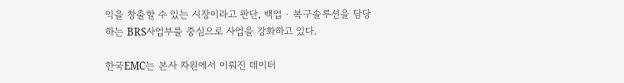익을 창출할 수 있는 시장이라고 판단, 백업 · 복구솔루션을 담당하는 BRS사업부를 중심으로 사업을 강화하고 있다.

한국EMC는 본사 차원에서 이뤄진 데이터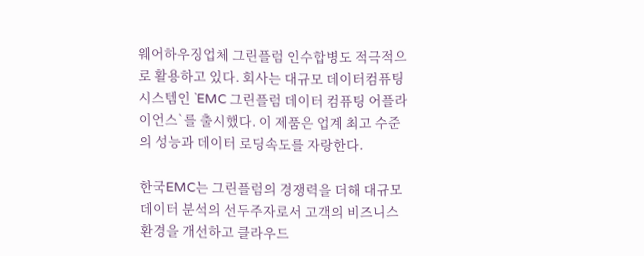웨어하우징업체 그린플럼 인수합병도 적극적으로 활용하고 있다. 회사는 대규모 데이터컴퓨팅 시스템인 `EMC 그린플럼 데이터 컴퓨팅 어플라이언스`를 출시했다. 이 제품은 업계 최고 수준의 성능과 데이터 로딩속도를 자랑한다.

한국EMC는 그린플럼의 경쟁력을 더해 대규모 데이터 분석의 선두주자로서 고객의 비즈니스 환경을 개선하고 클라우드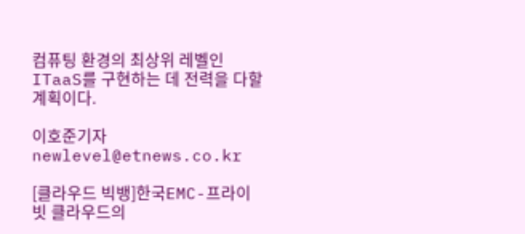컴퓨팅 환경의 최상위 레벨인 ITaaS를 구현하는 데 전력을 다할 계획이다.

이호준기자 newlevel@etnews.co.kr

[클라우드 빅뱅]한국EMC-프라이빗 클라우드의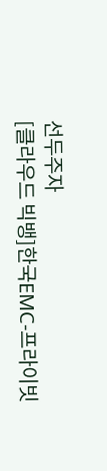선두주자
[클라우드 빅뱅]한국EMC-프라이빗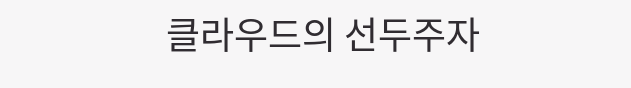클라우드의 선두주자